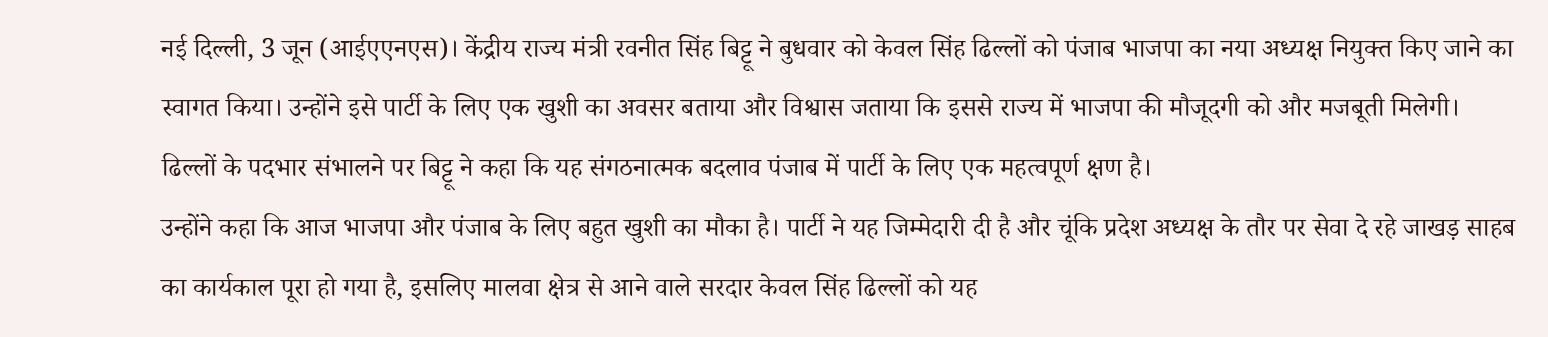नई दिल्ली, 3 जून (आईएएनएस)। केंद्रीय राज्य मंत्री रवनीत सिंह बिट्टू ने बुधवार को केवल सिंह ढिल्लों को पंजाब भाजपा का नया अध्यक्ष नियुक्त किए जाने का स्वागत किया। उन्होंने इसे पार्टी के लिए एक खुशी का अवसर बताया और विश्वास जताया कि इससे राज्य में भाजपा की मौजूदगी को और मजबूती मिलेगी।
ढिल्लों के पदभार संभालने पर बिट्टू ने कहा कि यह संगठनात्मक बदलाव पंजाब में पार्टी के लिए एक महत्वपूर्ण क्षण है।
उन्होंने कहा कि आज भाजपा और पंजाब के लिए बहुत खुशी का मौका है। पार्टी ने यह जिम्मेदारी दी है और चूंकि प्रदेश अध्यक्ष के तौर पर सेवा दे रहे जाखड़ साहब का कार्यकाल पूरा हो गया है, इसलिए मालवा क्षेत्र से आने वाले सरदार केवल सिंह ढिल्लों को यह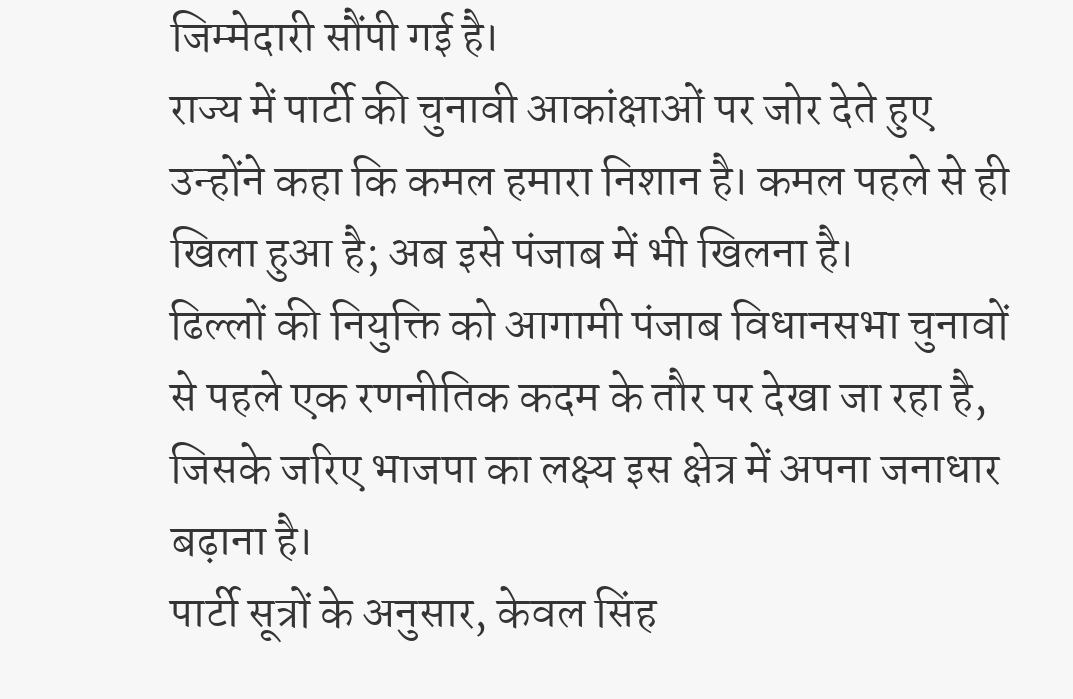जिम्मेदारी सौंपी गई है।
राज्य में पार्टी की चुनावी आकांक्षाओं पर जोर देते हुए उन्होंने कहा कि कमल हमारा निशान है। कमल पहले से ही खिला हुआ है; अब इसे पंजाब में भी खिलना है।
ढिल्लों की नियुक्ति को आगामी पंजाब विधानसभा चुनावों से पहले एक रणनीतिक कदम के तौर पर देखा जा रहा है, जिसके जरिए भाजपा का लक्ष्य इस क्षेत्र में अपना जनाधार बढ़ाना है।
पार्टी सूत्रों के अनुसार, केवल सिंह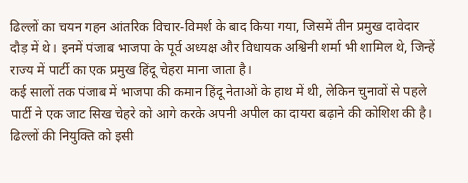ढिल्लों का चयन गहन आंतरिक विचार-विमर्श के बाद किया गया, जिसमें तीन प्रमुख दावेदार दौड़ में थे। इनमें पंजाब भाजपा के पूर्व अध्यक्ष और विधायक अश्विनी शर्मा भी शामिल थे, जिन्हें राज्य में पार्टी का एक प्रमुख हिंदू चेहरा माना जाता है।
कई सालों तक पंजाब में भाजपा की कमान हिंदू नेताओं के हाथ में थी, लेकिन चुनावों से पहले पार्टी ने एक जाट सिख चेहरे को आगे करके अपनी अपील का दायरा बढ़ाने की कोशिश की है। ढिल्लों की नियुक्ति को इसी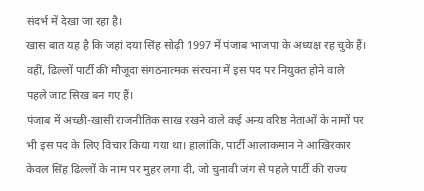संदर्भ में देखा जा रहा है।
खास बात यह है कि जहां दया सिंह सोढ़ी 1997 में पंजाब भाजपा के अध्यक्ष रह चुके हैं। वहीं, ढिल्लों पार्टी की मौजूदा संगठनात्मक संरचना में इस पद पर नियुक्त होने वाले पहले जाट सिख बन गए हैं।
पंजाब में अच्छी-खासी राजनीतिक साख रखने वाले कई अन्य वरिष्ठ नेताओं के नामों पर भी इस पद के लिए विचार किया गया था। हालांकि, पार्टी आलाकमान ने आखिरकार केवल सिंह ढिल्लों के नाम पर मुहर लगा दी, जो चुनावी जंग से पहले पार्टी की राज्य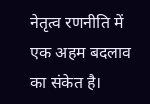नेतृत्व रणनीति में एक अहम बदलाव का संकेत है।